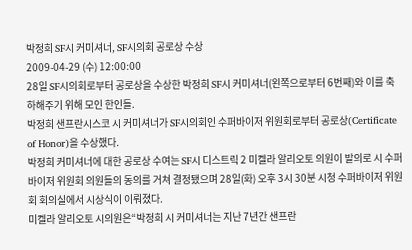박정희 SF시 커미셔너, SF시의회 공로상 수상
2009-04-29 (수) 12:00:00
28일 SF시의회로부터 공로상을 수상한 박정희 SF시 커미셔너(왼쪽으로부터 6번째)와 이를 축하해주기 위해 모인 한인들.
박정희 샌프란시스코 시 커미셔너가 SF시의회인 수퍼바이저 위원회로부터 공로상(Certificate of Honor)을 수상했다.
박정희 커미셔너에 대한 공로상 수여는 SF시 디스트릭 2 미켈라 알리오토 의원이 발의로 시 수퍼바이저 위원회 의원들의 동의를 거쳐 결정됐으며 28일(화) 오후 3시 30분 시청 수퍼바이저 위원회 회의실에서 시상식이 이뤄졌다.
미켈라 알리오토 시의원은“박정희 시 커미셔너는 지난 7년간 샌프란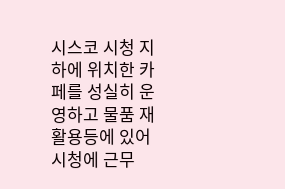시스코 시청 지하에 위치한 카페를 성실히 운영하고 물품 재활용등에 있어 시청에 근무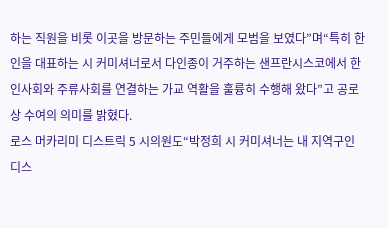하는 직원을 비롯 이곳을 방문하는 주민들에게 모범을 보였다”며“특히 한인을 대표하는 시 커미셔너로서 다인종이 거주하는 샌프란시스코에서 한인사회와 주류사회를 연결하는 가교 역활을 훌륭히 수행해 왔다”고 공로상 수여의 의미를 밝혔다.
로스 머카리미 디스트릭 5 시의원도“박정희 시 커미셔너는 내 지역구인 디스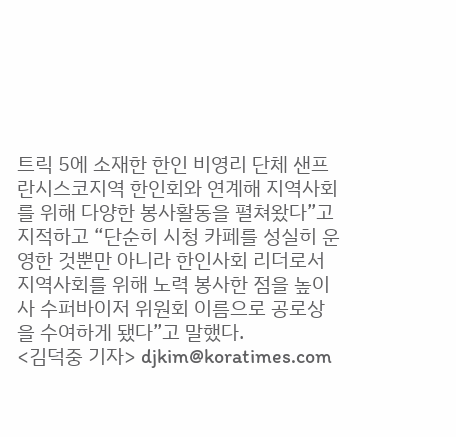트릭 5에 소재한 한인 비영리 단체 샌프란시스코지역 한인회와 연계해 지역사회를 위해 다양한 봉사활동을 펼쳐왔다”고 지적하고 “단순히 시청 카페를 성실히 운영한 것뿐만 아니라 한인사회 리더로서 지역사회를 위해 노력 봉사한 점을 높이 사 수퍼바이저 위원회 이름으로 공로상을 수여하게 됐다”고 말했다.
<김덕중 기자> djkim@koratimes.com